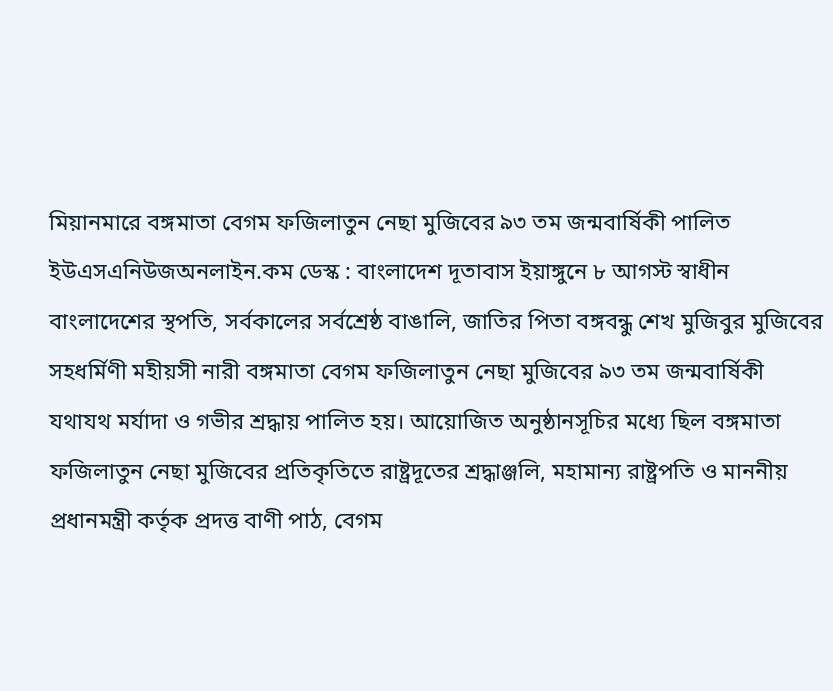মিয়ানমারে বঙ্গমাতা বেগম ফজিলাতুন নেছা মুজিবের ৯৩ তম জন্মবার্ষিকী পালিত
ইউএসএনিউজঅনলাইন.কম ডেস্ক : বাংলাদেশ দূতাবাস ইয়াঙ্গুনে ৮ আগস্ট স্বাধীন বাংলাদেশের স্থপতি, সর্বকালের সর্বশ্রেষ্ঠ বাঙালি, জাতির পিতা বঙ্গবন্ধু শেখ মুজিবুর মুজিবের সহধর্মিণী মহীয়সী নারী বঙ্গমাতা বেগম ফজিলাতুন নেছা মুজিবের ৯৩ তম জন্মবার্ষিকী যথাযথ মর্যাদা ও গভীর শ্রদ্ধায় পালিত হয়। আয়োজিত অনুষ্ঠানসূচির মধ্যে ছিল বঙ্গমাতা ফজিলাতুন নেছা মুজিবের প্রতিকৃতিতে রাষ্ট্রদূতের শ্রদ্ধাঞ্জলি, মহামান্য রাষ্ট্রপতি ও মাননীয় প্রধানমন্ত্রী কর্তৃক প্রদত্ত বাণী পাঠ, বেগম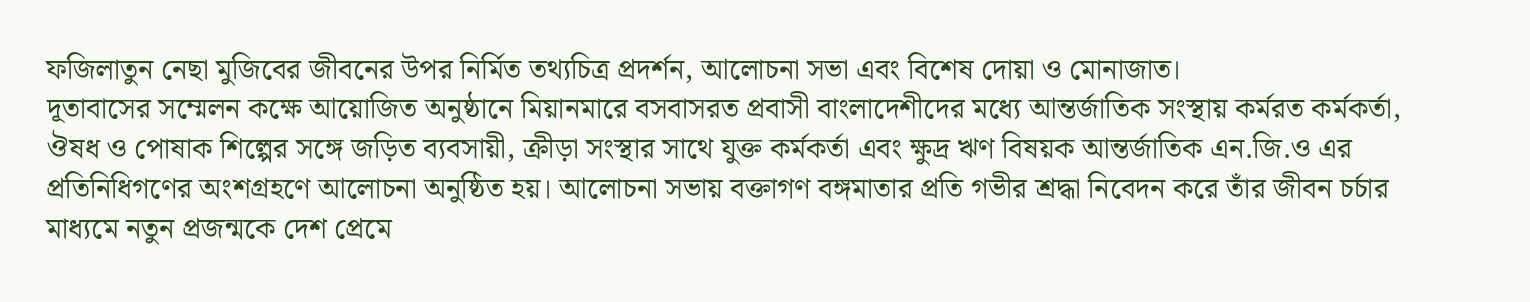ফজিলাতুন নেছা মুজিবের জীবনের উপর নির্মিত তথ্যচিত্র প্রদর্শন, আলোচনা সভা এবং বিশেষ দোয়া ও মোনাজাত।
দূতাবাসের সম্মেলন কক্ষে আয়োজিত অনুষ্ঠানে মিয়ানমারে বসবাসরত প্রবাসী বাংলাদেশীদের মধ্যে আন্তর্জাতিক সংস্থায় কর্মরত কর্মকর্তা, ঔষধ ও পোষাক শিল্পের সঙ্গে জড়িত ব্যবসায়ী, ক্রীড়া সংস্থার সাথে যুক্ত কর্মকর্তা এবং ক্ষুদ্র ঋণ বিষয়ক আন্তর্জাতিক এন.জি.ও এর প্রতিনিধিগণের অংশগ্রহণে আলোচনা অনুষ্ঠিত হয়। আলোচনা সভায় বক্তাগণ বঙ্গমাতার প্রতি গভীর শ্রদ্ধা নিবেদন করে তাঁর জীবন চর্চার মাধ্যমে নতুন প্রজন্মকে দেশ প্রেমে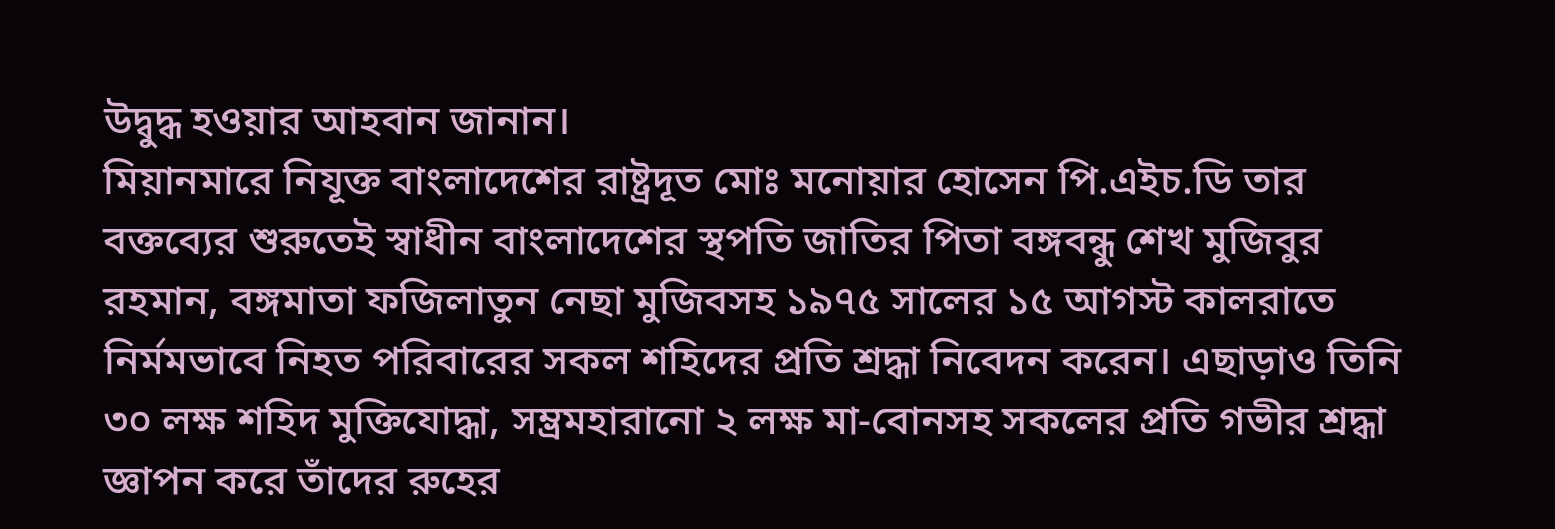উদ্বুদ্ধ হওয়ার আহবান জানান।
মিয়ানমারে নিযূক্ত বাংলাদেশের রাষ্ট্রদূত মোঃ মনোয়ার হোসেন পি.এইচ.ডি তার বক্তব্যের শুরুতেই স্বাধীন বাংলাদেশের স্থপতি জাতির পিতা বঙ্গবন্ধু শেখ মুজিবুর রহমান, বঙ্গমাতা ফজিলাতুন নেছা মুজিবসহ ১৯৭৫ সালের ১৫ আগস্ট কালরাতে নির্মমভাবে নিহত পরিবারের সকল শহিদের প্রতি শ্রদ্ধা নিবেদন করেন। এছাড়াও তিনি ৩০ লক্ষ শহিদ মুক্তিযোদ্ধা, সম্ভ্রমহারানো ২ লক্ষ মা-বোনসহ সকলের প্রতি গভীর শ্রদ্ধা জ্ঞাপন করে তাঁদের রুহের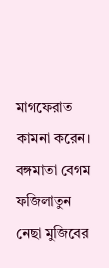মাগফেরাত কামনা করেন। বঙ্গমাতা বেগম ফজিলাতুন নেছা মুজিবের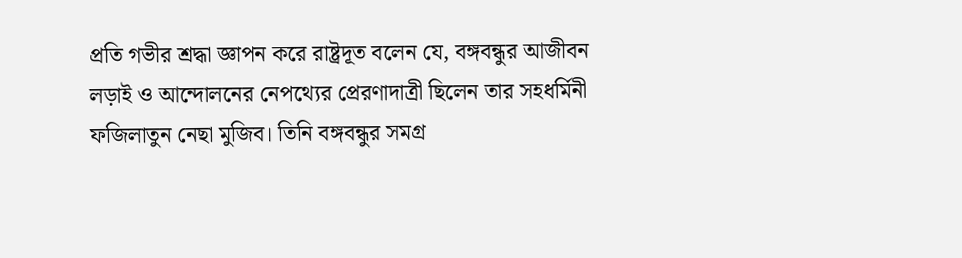প্রতি গভীর শ্রদ্ধা জ্ঞাপন করে রাষ্ট্রদূত বলেন যে, বঙ্গবন্ধুর আজীবন লড়াই ও আন্দোলনের নেপথ্যের প্রেরণাদাত্রী ছিলেন তার সহধর্মিনী ফজিলাতুন নেছা মুজিব। তিনি বঙ্গবন্ধুর সমগ্র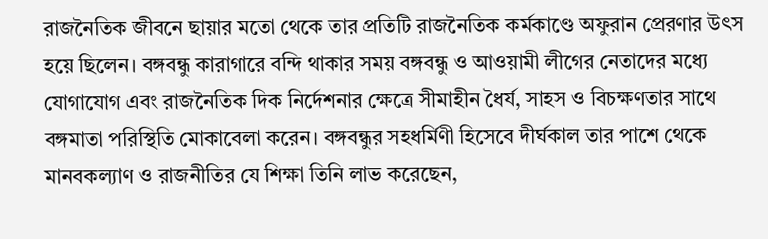রাজনৈতিক জীবনে ছায়ার মতো থেকে তার প্রতিটি রাজনৈতিক কর্মকাণ্ডে অফুরান প্রেরণার উৎস হয়ে ছিলেন। বঙ্গবন্ধু কারাগারে বন্দি থাকার সময় বঙ্গবন্ধু ও আওয়ামী লীগের নেতাদের মধ্যে যোগাযোগ এবং রাজনৈতিক দিক নির্দেশনার ক্ষেত্রে সীমাহীন ধৈর্য, সাহস ও বিচক্ষণতার সাথে বঙ্গমাতা পরিস্থিতি মোকাবেলা করেন। বঙ্গবন্ধুর সহধর্মিণী হিসেবে দীর্ঘকাল তার পাশে থেকে মানবকল্যাণ ও রাজনীতির যে শিক্ষা তিনি লাভ করেছেন,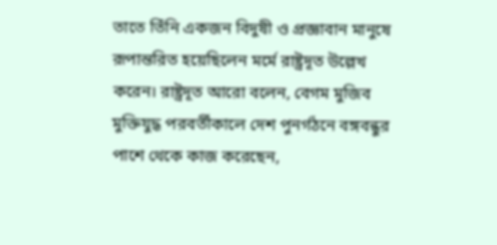তাতে তিঁনি একজন বিদুষী ও প্রজ্ঞাবান মানুষে রূপান্তরিত হয়েছিলেন মর্মে রাষ্ট্রদূত উল্লেখ করেন। রাষ্ট্রদূত আরো বলেন, বেগম মুজিব মুক্তিযুদ্ধ পরবর্তীকালে দেশ পুনর্গঠনে বঙ্গবন্ধুর পাশে থেকে কাজ করেছেন,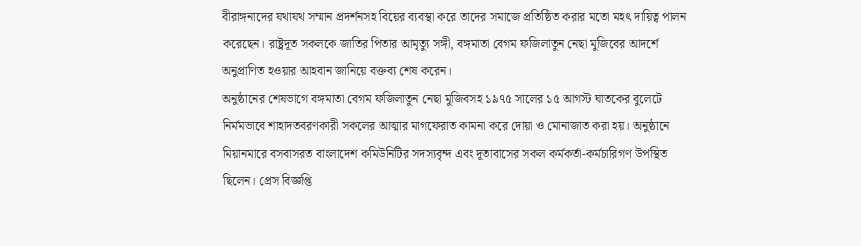বীরাঙ্গনাদের যথাযথ সম্মান প্রদর্শনসহ বিয়ের ব্যবস্থা করে তাদের সমাজে প্রতিষ্ঠিত করার মতো মহৎ দায়িত্ব পালন করেছেন। রাষ্ট্রদূত সকলকে জাতির পিতার আমৃত্যু সঙ্গী, বঙ্গমাতা বেগম ফজিলাতুন নেছা মুজিবের আদর্শে অনুপ্রাণিত হওয়ার আহবান জানিয়ে বক্তব্য শেষ করেন।
অনুষ্ঠানের শেষভাগে বঙ্গমাতা বেগম ফজিলাতুন নেছা মুজিবসহ ১৯৭৫ সালের ১৫ আগস্ট ঘাতকের বুলেটে নির্মমভাবে শাহাদতবরণকারী সকলের আত্মার মাগফেরাত কামনা করে দোয়া ও মোনাজাত করা হয়। অনুষ্ঠানে মিয়ানমারে বসবাসরত বাংলাদেশ কমিউনিটির সদস্যবৃন্দ এবং দূতাবাসের সকল কর্মকর্তা-কর্মচারিগণ উপস্থিত ছিলেন। প্রেস বিজ্ঞপ্তি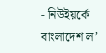- নিউইয়র্কে বাংলাদেশ ল’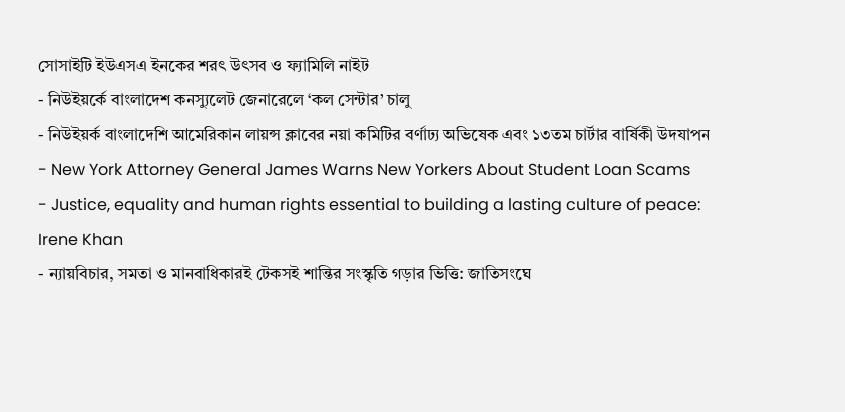সোসাইটি ইউএসএ ইনকের শরৎ উৎসব ও ফ্যামিলি নাইট
- নিউইয়র্কে বাংলাদেশ কনস্যুলেট জেনারেলে ‘কল সেন্টার’ চালু
- নিউইয়র্ক বাংলাদেশি আমেরিকান লায়ন্স ক্লাবের নয়া কমিটির বর্ণাঢ্য অভিষেক এবং ১৩তম চার্টার বার্ষিকী উদযাপন
- New York Attorney General James Warns New Yorkers About Student Loan Scams
- Justice, equality and human rights essential to building a lasting culture of peace: Irene Khan
- ন্যায়বিচার, সমতা ও মানবাধিকারই টেকসই শান্তির সংস্কৃতি গড়ার ভিত্তি: জাতিসংঘে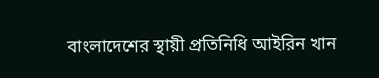বাংলাদেশের স্থায়ী প্রতিনিধি আইরিন খান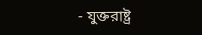- যুক্তরাষ্ট্র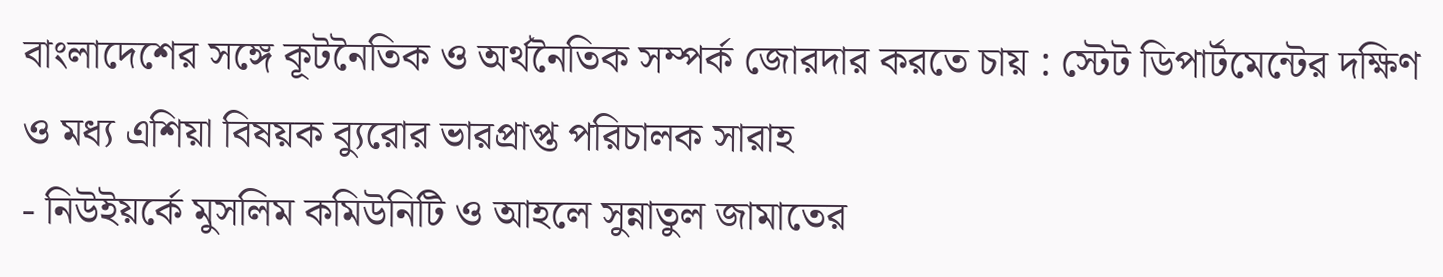বাংলাদেশের সঙ্গে কূটনৈতিক ও অর্থনৈতিক সম্পর্ক জোরদার করতে চায় : স্টেট ডিপার্টমেন্টের দক্ষিণ ও মধ্য এশিয়া বিষয়ক ব্যুরোর ভারপ্রাপ্ত পরিচালক সারাহ
- নিউইয়র্কে মুসলিম কমিউনিটি ও আহলে সুন্নাতুল জামাতের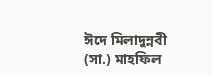ঈদে মিলাদুন্নবী (সা.) মাহফিল